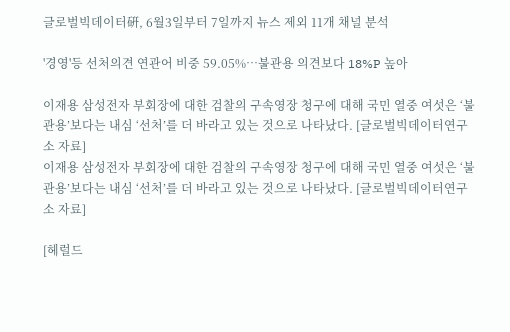글로벌빅데이터硏, 6월3일부터 7일까지 뉴스 제외 11개 채널 분석

'경영'등 선처의견 연관어 비중 59.05%…불관용 의견보다 18%P 높아

이재용 삼성전자 부회장에 대한 검찰의 구속영장 청구에 대해 국민 열중 여섯은 ‘불관용’보다는 내심 ‘선처’를 더 바라고 있는 것으로 나타났다. [글로벌빅데이터연구소 자료]
이재용 삼성전자 부회장에 대한 검찰의 구속영장 청구에 대해 국민 열중 여섯은 ‘불관용’보다는 내심 ‘선처’를 더 바라고 있는 것으로 나타났다. [글로벌빅데이터연구소 자료]

[헤럴드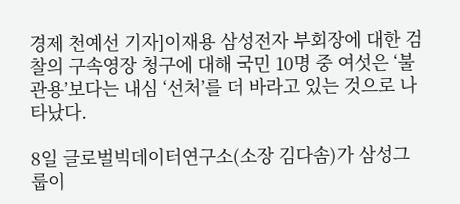경제 천예선 기자]이재용 삼성전자 부회장에 대한 검찰의 구속영장 청구에 대해 국민 10명 중 여섯은 ‘불관용’보다는 내심 ‘선처’를 더 바라고 있는 것으로 나타났다.

8일 글로벌빅데이터연구소(소장 김다솜)가 삼성그룹이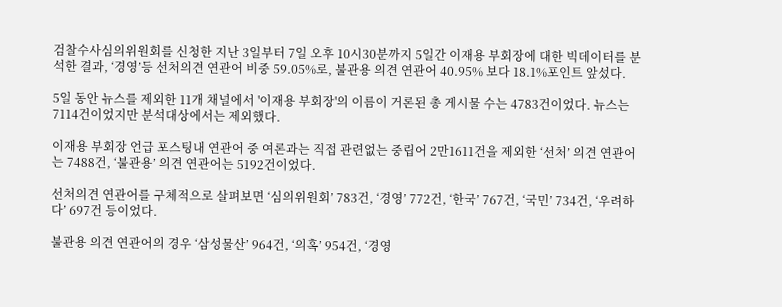검찰수사심의위원회를 신청한 지난 3일부터 7일 오후 10시30분까지 5일간 이재용 부회장에 대한 빅데이터를 분석한 결과, ‘경영’등 선처의견 연관어 비중 59.05%로, 불관용 의견 연관어 40.95% 보다 18.1%포인트 앞섰다.

5일 동안 뉴스를 제외한 11개 채널에서 '이재용 부회장'의 이름이 거론된 총 게시물 수는 4783건이었다. 뉴스는 7114건이었지만 분석대상에서는 제외했다.

이재용 부회장 언급 포스팅내 연관어 중 여론과는 직접 관련없는 중립어 2만1611건을 제외한 ‘선처’ 의견 연관어는 7488건, ‘불관용’ 의견 연관어는 5192건이었다.

선처의견 연관어를 구체적으로 살펴보면 ‘심의위원회’ 783건, ‘경영’ 772건, ‘한국’ 767건, ‘국민’ 734건, ‘우려하다’ 697건 등이었다.

불관용 의견 연관어의 경우 ‘삼성물산’ 964건, ‘의혹’ 954건, ‘경영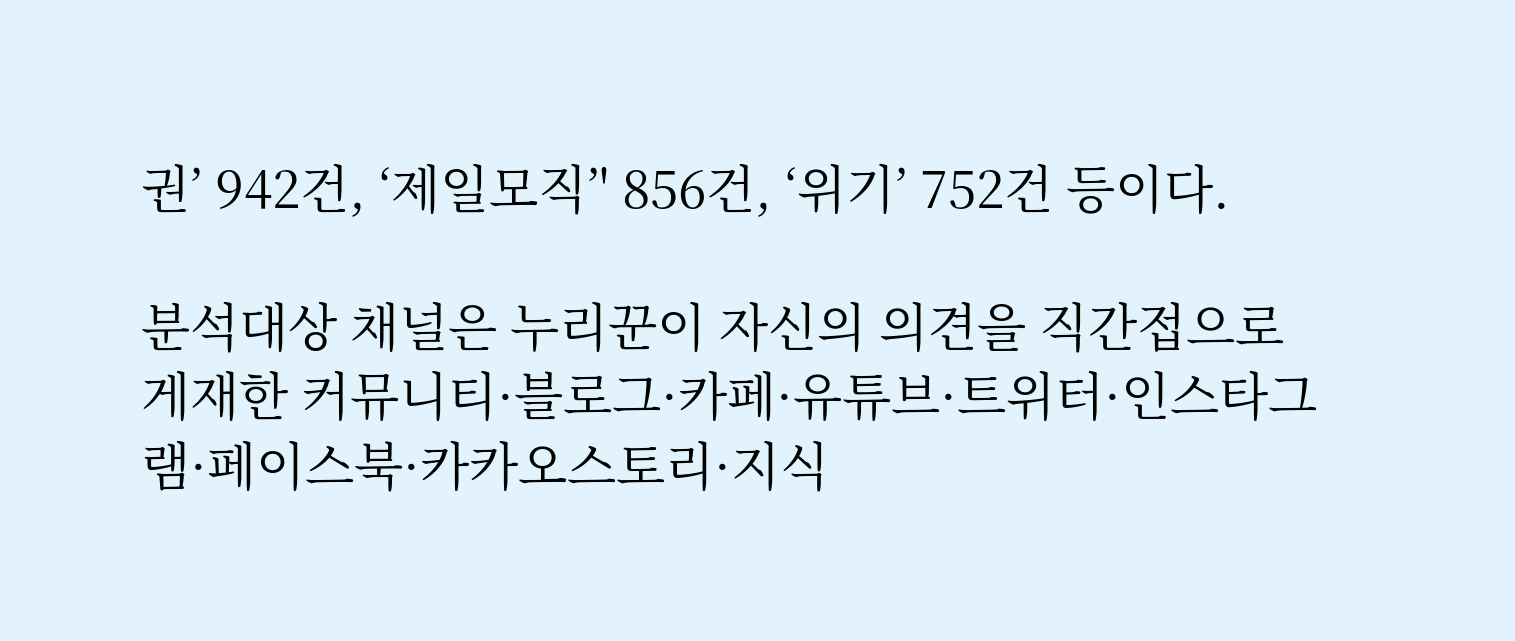권’ 942건, ‘제일모직’' 856건, ‘위기’ 752건 등이다.

분석대상 채널은 누리꾼이 자신의 의견을 직간접으로 게재한 커뮤니티·블로그·카페·유튜브·트위터·인스타그램·페이스북·카카오스토리·지식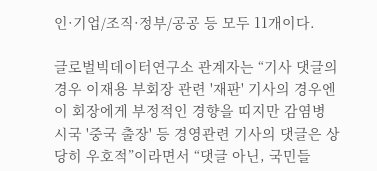인·기업/조직·정부/공공 등 모두 11개이다.

글로벌빅데이터연구소 관계자는 “기사 댓글의 경우 이재용 부회장 관련 '재판' 기사의 경우엔 이 회장에게 부정적인 경향을 띠지만 감염병 시국 '중국 출장' 등 경영관련 기사의 댓글은 상당히 우호적”이라면서 “댓글 아닌, 국민들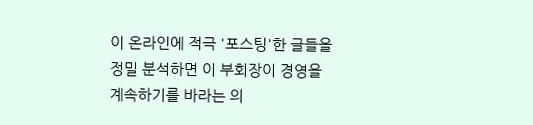이 온라인에 적극 '포스팅'한 글들을 정밀 분석하면 이 부회장이 경영을 계속하기를 바라는 의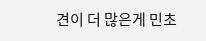견이 더 많은게 민초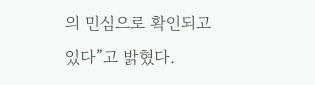의 민심으로 확인되고 있다”고 밝혔다.